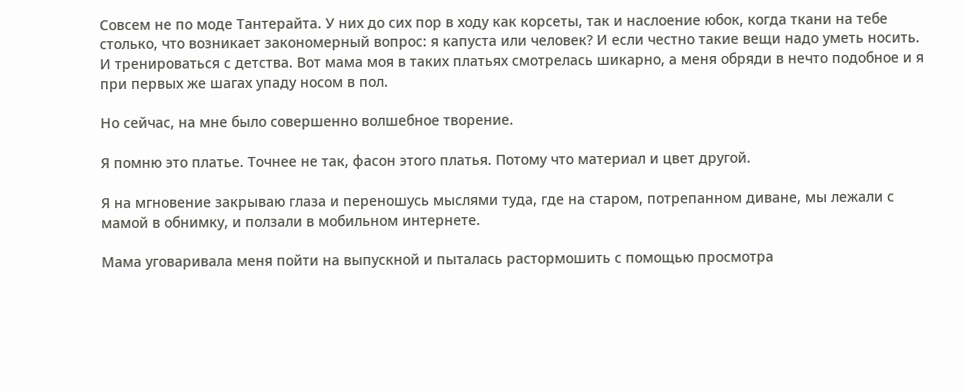Совсем не по моде Тантерайта. У них до сих пор в ходу как корсеты, так и наслоение юбок, когда ткани на тебе столько, что возникает закономерный вопрос: я капуста или человек? И если честно такие вещи надо уметь носить. И тренироваться с детства. Вот мама моя в таких платьях смотрелась шикарно, а меня обряди в нечто подобное и я при первых же шагах упаду носом в пол.

Но сейчас, на мне было совершенно волшебное творение.

Я помню это платье. Точнее не так, фасон этого платья. Потому что материал и цвет другой.

Я на мгновение закрываю глаза и переношусь мыслями туда, где на старом, потрепанном диване, мы лежали с мамой в обнимку, и ползали в мобильном интернете.

Мама уговаривала меня пойти на выпускной и пыталась растормошить с помощью просмотра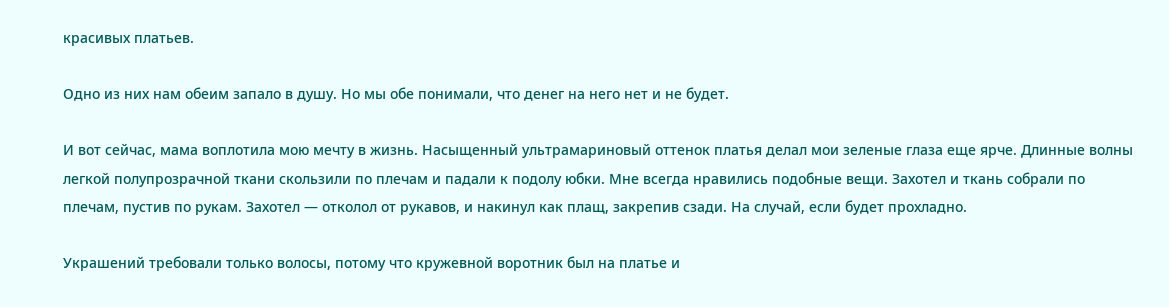красивых платьев.

Одно из них нам обеим запало в душу. Но мы обе понимали, что денег на него нет и не будет.

И вот сейчас, мама воплотила мою мечту в жизнь. Насыщенный ультрамариновый оттенок платья делал мои зеленые глаза еще ярче. Длинные волны легкой полупрозрачной ткани скользили по плечам и падали к подолу юбки. Мне всегда нравились подобные вещи. Захотел и ткань собрали по плечам, пустив по рукам. Захотел — отколол от рукавов, и накинул как плащ, закрепив сзади. На случай, если будет прохладно.

Украшений требовали только волосы, потому что кружевной воротник был на платье и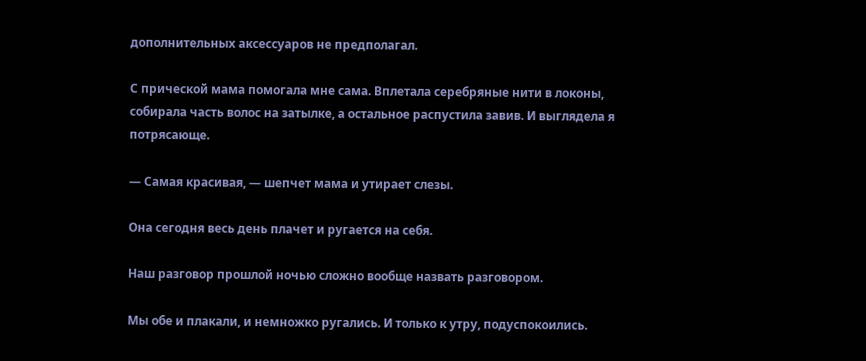дополнительных аксессуаров не предполагал.

С прической мама помогала мне сама. Вплетала серебряные нити в локоны, собирала часть волос на затылке, а остальное распустила завив. И выглядела я потрясающе.

— Самая красивая, — шепчет мама и утирает слезы.

Она сегодня весь день плачет и ругается на себя.

Наш разговор прошлой ночью сложно вообще назвать разговором.

Мы обе и плакали, и немножко ругались. И только к утру, подуспокоились.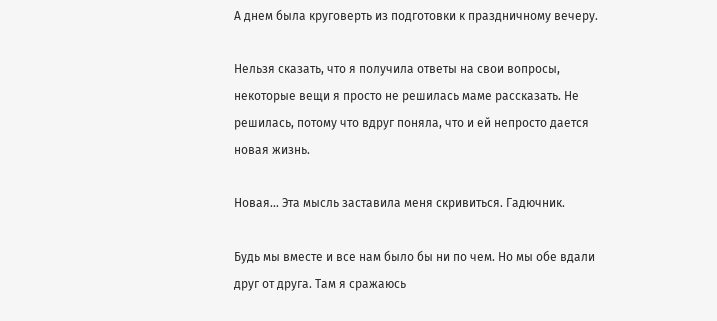А днем была круговерть из подготовки к праздничному вечеру.

Нельзя сказать, что я получила ответы на свои вопросы, некоторые вещи я просто не решилась маме рассказать. Не решилась, потому что вдруг поняла, что и ей непросто дается новая жизнь.

Новая… Эта мысль заставила меня скривиться. Гадючник.

Будь мы вместе и все нам было бы ни по чем. Но мы обе вдали друг от друга. Там я сражаюсь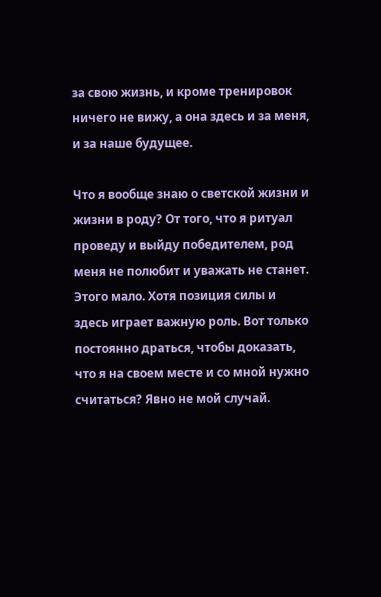за свою жизнь, и кроме тренировок ничего не вижу, а она здесь и за меня, и за наше будущее.

Что я вообще знаю о светской жизни и жизни в роду? От того, что я ритуал проведу и выйду победителем, род меня не полюбит и уважать не станет. Этого мало. Хотя позиция силы и здесь играет важную роль. Вот только постоянно драться, чтобы доказать, что я на своем месте и со мной нужно считаться? Явно не мой случай.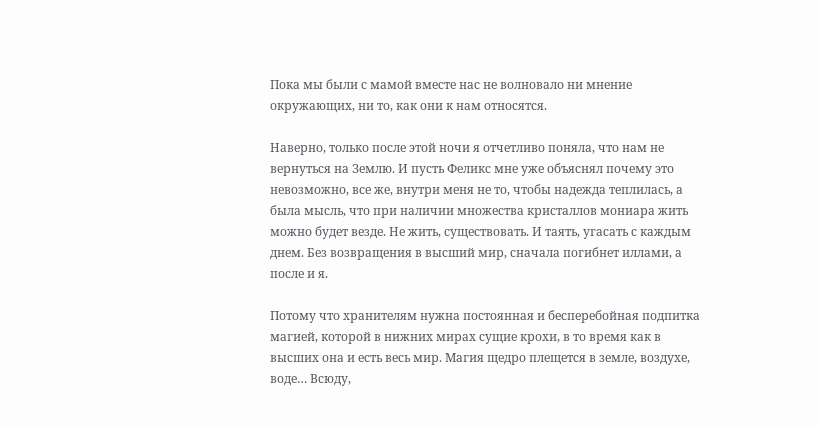Пока мы были с мамой вместе нас не волновало ни мнение окружающих, ни то, как они к нам относятся.

Наверно, только после этой ночи я отчетливо поняла, что нам не вернуться на Землю. И пусть Феликс мне уже объяснял почему это невозможно, все же, внутри меня не то, чтобы надежда теплилась, а была мысль, что при наличии множества кристаллов мониара жить можно будет везде. Не жить, существовать. И таять, угасать с каждым днем. Без возвращения в высший мир, сначала погибнет иллами, а после и я.

Потому что хранителям нужна постоянная и бесперебойная подпитка магией, которой в нижних мирах сущие крохи, в то время как в высших она и есть весь мир. Магия щедро плещется в земле, воздухе, воде… Всюду,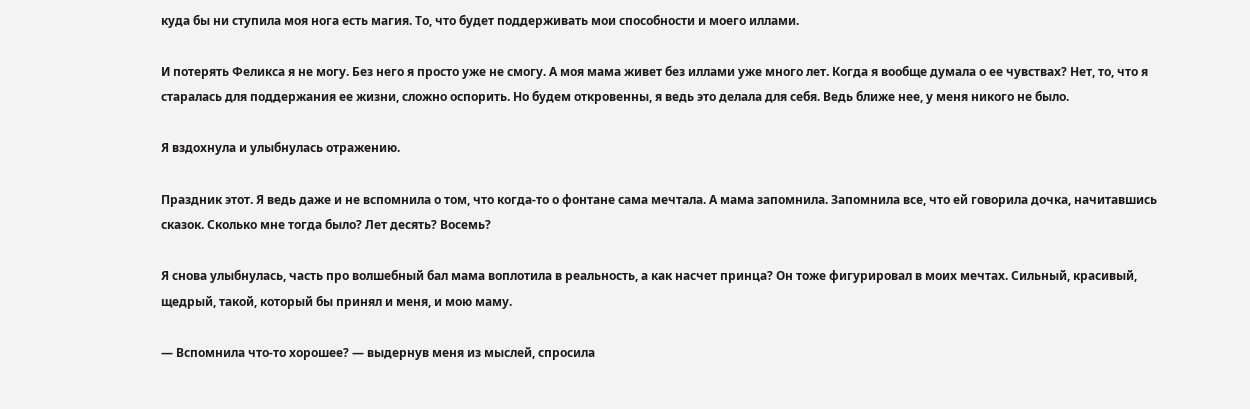куда бы ни ступила моя нога есть магия. То, что будет поддерживать мои способности и моего иллами.

И потерять Феликса я не могу. Без него я просто уже не смогу. А моя мама живет без иллами уже много лет. Когда я вообще думала о ее чувствах? Нет, то, что я старалась для поддержания ее жизни, сложно оспорить. Но будем откровенны, я ведь это делала для себя. Ведь ближе нее, у меня никого не было.

Я вздохнула и улыбнулась отражению.

Праздник этот. Я ведь даже и не вспомнила о том, что когда-то о фонтане сама мечтала. А мама запомнила. Запомнила все, что ей говорила дочка, начитавшись сказок. Сколько мне тогда было? Лет десять? Восемь?

Я снова улыбнулась, часть про волшебный бал мама воплотила в реальность, а как насчет принца? Он тоже фигурировал в моих мечтах. Сильный, красивый, щедрый, такой, который бы принял и меня, и мою маму.

— Вспомнила что-то хорошее? — выдернув меня из мыслей, спросила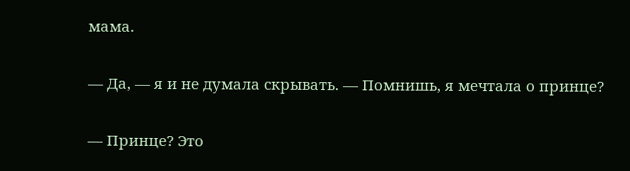мама.

— Да, — я и не думала скрывать. — Помнишь, я мечтала о принце?

— Принце? Это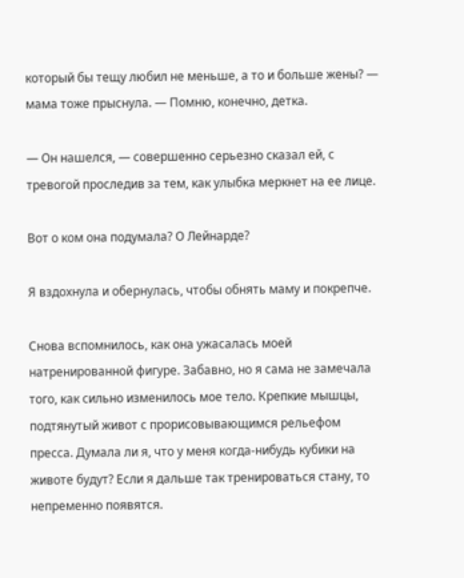который бы тещу любил не меньше, а то и больше жены? — мама тоже прыснула. — Помню, конечно, детка.

— Он нашелся, — совершенно серьезно сказал ей, с тревогой проследив за тем, как улыбка меркнет на ее лице.

Вот о ком она подумала? О Лейнарде?

Я вздохнула и обернулась, чтобы обнять маму и покрепче.

Снова вспомнилось, как она ужасалась моей натренированной фигуре. Забавно, но я сама не замечала того, как сильно изменилось мое тело. Крепкие мышцы, подтянутый живот с прорисовывающимся рельефом пресса. Думала ли я, что у меня когда-нибудь кубики на животе будут? Если я дальше так тренироваться стану, то непременно появятся.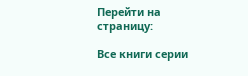Перейти на страницу:

Все книги серии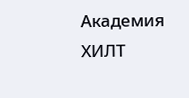Академия ХИЛТ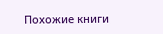Похожие книги